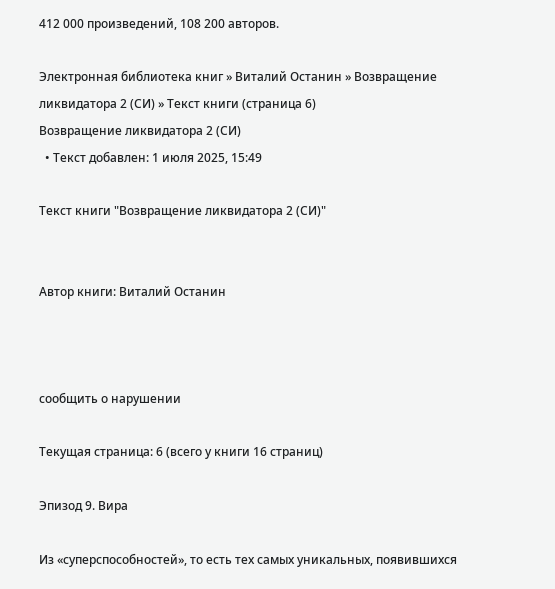412 000 произведений, 108 200 авторов.

Электронная библиотека книг » Виталий Останин » Возвращение ликвидатора 2 (СИ) » Текст книги (страница 6)
Возвращение ликвидатора 2 (СИ)
  • Текст добавлен: 1 июля 2025, 15:49

Текст книги "Возвращение ликвидатора 2 (СИ)"


Автор книги: Виталий Останин



сообщить о нарушении

Текущая страница: 6 (всего у книги 16 страниц)

Эпизод 9. Вира

Из «суперспособностей», то есть тех самых уникальных, появившихся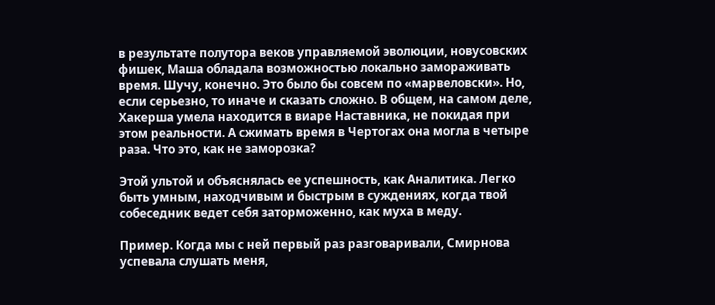в результате полутора веков управляемой эволюции, новусовских фишек, Маша обладала возможностью локально замораживать время. Шучу, конечно. Это было бы совсем по «марвеловски». Но, если серьезно, то иначе и сказать сложно. В общем, на самом деле, Хакерша умела находится в виаре Наставника, не покидая при этом реальности. А сжимать время в Чертогах она могла в четыре раза. Что это, как не заморозка?

Этой ультой и объяснялась ее успешность, как Аналитика. Легко быть умным, находчивым и быстрым в суждениях, когда твой собеседник ведет себя заторможенно, как муха в меду.

Пример. Когда мы с ней первый раз разговаривали, Смирнова успевала слушать меня,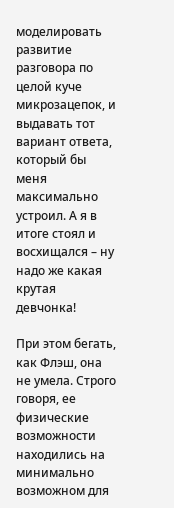моделировать развитие разговора по целой куче микрозацепок, и выдавать тот вариант ответа, который бы меня максимально устроил. А я в итоге стоял и восхищался – ну надо же какая крутая девчонка!

При этом бегать, как Флэш, она не умела. Строго говоря, ее физические возможности находились на минимально возможном для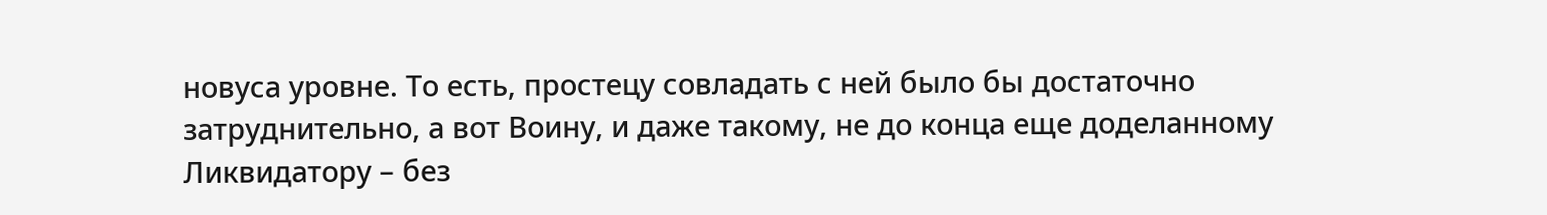новуса уровне. То есть, простецу совладать с ней было бы достаточно затруднительно, а вот Воину, и даже такому, не до конца еще доделанному Ликвидатору – без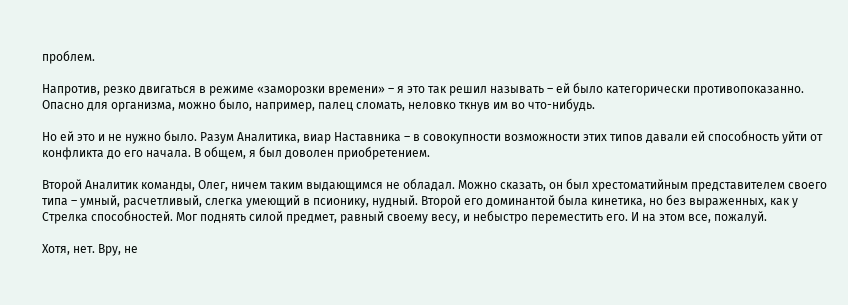проблем.

Напротив, резко двигаться в режиме «заморозки времени» – я это так решил называть – ей было категорически противопоказанно. Опасно для организма, можно было, например, палец сломать, неловко ткнув им во что-нибудь.

Но ей это и не нужно было. Разум Аналитика, виар Наставника – в совокупности возможности этих типов давали ей способность уйти от конфликта до его начала. В общем, я был доволен приобретением.

Второй Аналитик команды, Олег, ничем таким выдающимся не обладал. Можно сказать, он был хрестоматийным представителем своего типа – умный, расчетливый, слегка умеющий в псионику, нудный. Второй его доминантой была кинетика, но без выраженных, как у Стрелка способностей. Мог поднять силой предмет, равный своему весу, и небыстро переместить его. И на этом все, пожалуй.

Хотя, нет. Вру, не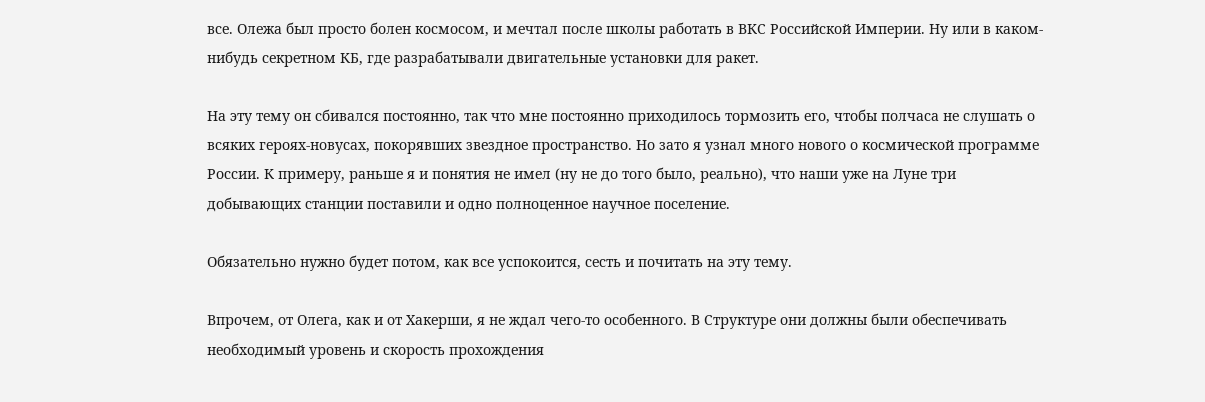все. Олежа был просто болен космосом, и мечтал после школы работать в ВКС Российской Империи. Ну или в каком-нибудь секретном КБ, где разрабатывали двигательные установки для ракет.

На эту тему он сбивался постоянно, так что мне постоянно приходилось тормозить его, чтобы полчаса не слушать о всяких героях-новусах, покорявших звездное пространство. Но зато я узнал много нового о космической программе России. К примеру, раньше я и понятия не имел (ну не до того было, реально), что наши уже на Луне три добывающих станции поставили и одно полноценное научное поселение.

Обязательно нужно будет потом, как все успокоится, сесть и почитать на эту тему.

Впрочем, от Олега, как и от Хакерши, я не ждал чего-то особенного. В Структуре они должны были обеспечивать необходимый уровень и скорость прохождения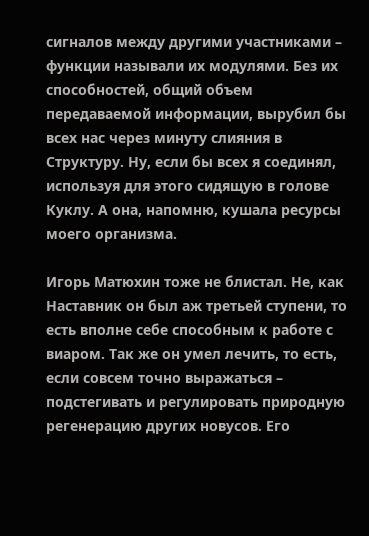сигналов между другими участниками – функции называли их модулями. Без их способностей, общий объем передаваемой информации, вырубил бы всех нас через минуту слияния в Структуру. Ну, если бы всех я соединял, используя для этого сидящую в голове Куклу. А она, напомню, кушала ресурсы моего организма.

Игорь Матюхин тоже не блистал. Не, как Наставник он был аж третьей ступени, то есть вполне себе способным к работе с виаром. Так же он умел лечить, то есть, если совсем точно выражаться – подстегивать и регулировать природную регенерацию других новусов. Его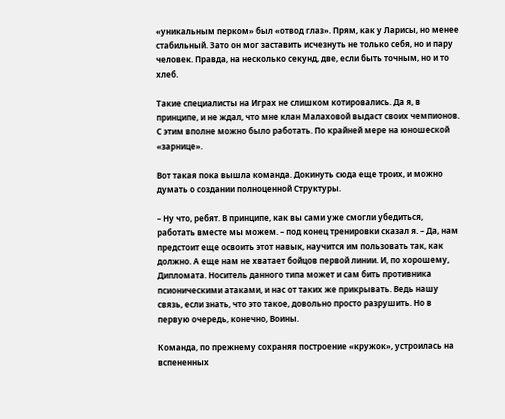«уникальным перком» был «отвод глаз». Прям, как у Ларисы, но менее стабильный. Зато он мог заставить исчезнуть не только себя, но и пару человек. Правда, на несколько секунд, две, если быть точным, но и то хлеб.

Такие специалисты на Играх не слишком котировались. Да я, в принципе, и не ждал, что мне клан Малаховой выдаст своих чемпионов. С этим вполне можно было работать. По крайней мере на юношеской «зарнице».

Вот такая пока вышла команда. Докинуть сюда еще троих, и можно думать о создании полноценной Структуры.

– Ну что, ребят. В принципе, как вы сами уже смогли убедиться, работать вместе мы можем. – под конец тренировки сказал я. – Да, нам предстоит еще освоить этот навык, научится им пользовать так, как должно. А еще нам не хватает бойцов первой линии. И, по хорошему, Дипломата. Носитель данного типа может и сам бить противника псионическими атаками, и нас от таких же прикрывать. Ведь нашу связь, если знать, что это такое, довольно просто разрушить. Но в первую очередь, конечно, Воины.

Команда, по прежнему сохраняя построение «кружок», устроилась на вспененных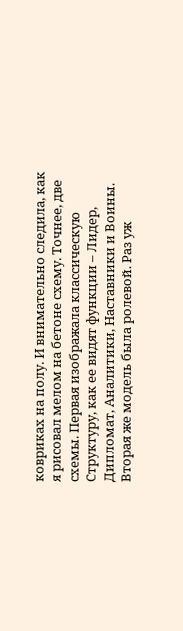ковриках на полу. И внимательно следила, как я рисовал мелом на бетоне схему. Точнее, две схемы. Первая изображала классическую Структуру, как ее видят функции – Лидер, Дипломат, Аналитики, Наставники и Воины. Вторая же модель была ролевой. Раз уж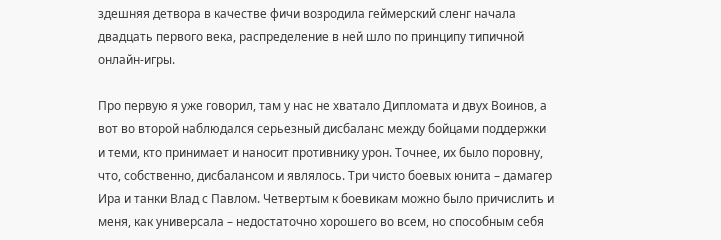здешняя детвора в качестве фичи возродила геймерский сленг начала двадцать первого века, распределение в ней шло по принципу типичной онлайн-игры.

Про первую я уже говорил, там у нас не хватало Дипломата и двух Воинов, а вот во второй наблюдался серьезный дисбаланс между бойцами поддержки и теми, кто принимает и наносит противнику урон. Точнее, их было поровну, что, собственно, дисбалансом и являлось. Три чисто боевых юнита – дамагер Ира и танки Влад с Павлом. Четвертым к боевикам можно было причислить и меня, как универсала – недостаточно хорошего во всем, но способным себя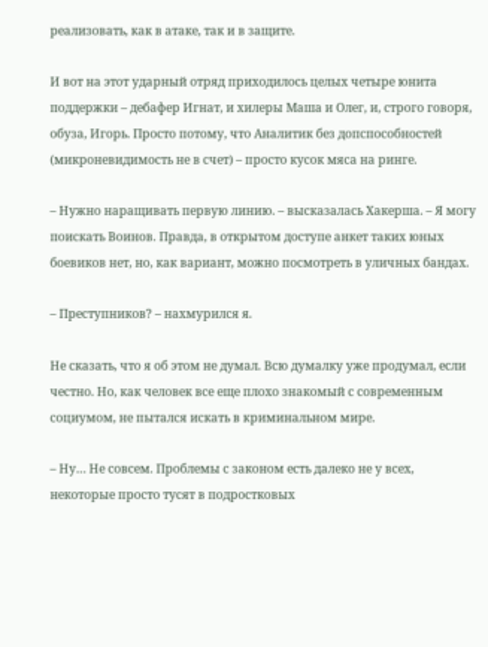реализовать, как в атаке, так и в защите.

И вот на этот ударный отряд приходилось целых четыре юнита поддержки – дебафер Игнат, и хилеры Маша и Олег, и, строго говоря, обуза, Игорь. Просто потому, что Аналитик без допспособностей (микроневидимость не в счет) – просто кусок мяса на ринге.

– Нужно наращивать первую линию. – высказалась Хакерша. – Я могу поискать Воинов. Правда, в открытом доступе анкет таких юных боевиков нет, но, как вариант, можно посмотреть в уличных бандах.

– Преступников? – нахмурился я.

Не сказать, что я об этом не думал. Всю думалку уже продумал, если честно. Но, как человек все еще плохо знакомый с современным социумом, не пытался искать в криминальном мире.

– Ну… Не совсем. Проблемы с законом есть далеко не у всех, некоторые просто тусят в подростковых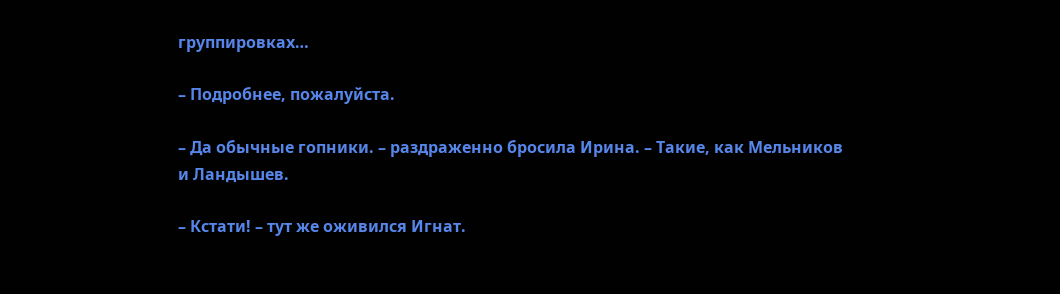группировках…

– Подробнее, пожалуйста.

– Да обычные гопники. – раздраженно бросила Ирина. – Такие, как Мельников и Ландышев.

– Кстати! – тут же оживился Игнат.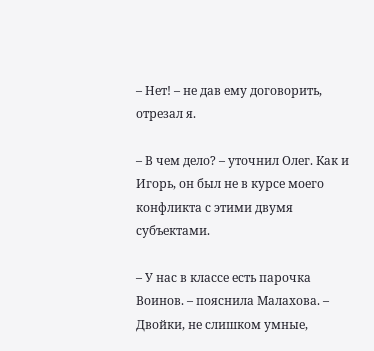– Нет! – не дав ему договорить, отрезал я.

– В чем дело? – уточнил Олег. Как и Игорь, он был не в курсе моего конфликта с этими двумя субъектами.

– У нас в классе есть парочка Воинов. – пояснила Малахова. – Двойки, не слишком умные,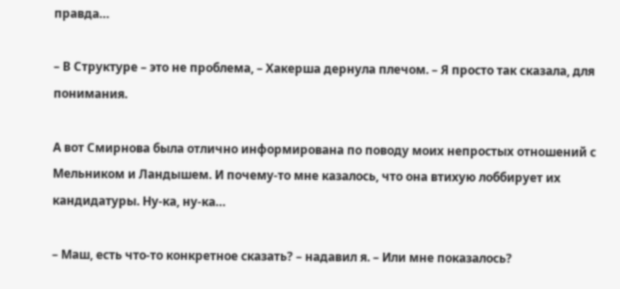правда…

– В Структуре – это не проблема, – Хакерша дернула плечом. – Я просто так сказала, для понимания.

А вот Смирнова была отлично информирована по поводу моих непростых отношений с Мельником и Ландышем. И почему-то мне казалось, что она втихую лоббирует их кандидатуры. Ну-ка, ну-ка…

– Маш, есть что-то конкретное сказать? – надавил я. – Или мне показалось?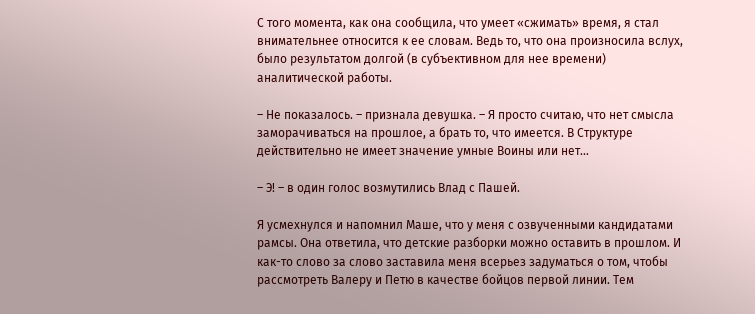С того момента, как она сообщила, что умеет «сжимать» время, я стал внимательнее относится к ее словам. Ведь то, что она произносила вслух, было результатом долгой (в субъективном для нее времени) аналитической работы.

– Не показалось. – признала девушка. – Я просто считаю, что нет смысла заморачиваться на прошлое, а брать то, что имеется. В Структуре действительно не имеет значение умные Воины или нет…

– Э! – в один голос возмутились Влад с Пашей.

Я усмехнулся и напомнил Маше, что у меня с озвученными кандидатами рамсы. Она ответила, что детские разборки можно оставить в прошлом. И как-то слово за слово заставила меня всерьез задуматься о том, чтобы рассмотреть Валеру и Петю в качестве бойцов первой линии. Тем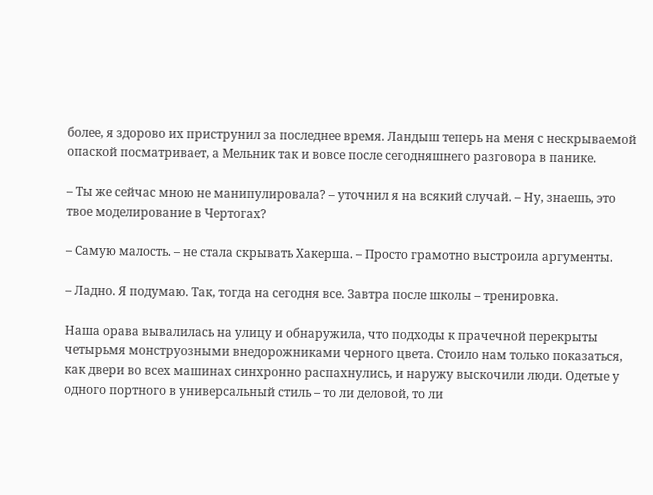более, я здорово их приструнил за последнее время. Ландыш теперь на меня с нескрываемой опаской посматривает, а Мельник так и вовсе после сегодняшнего разговора в панике.

– Ты же сейчас мною не манипулировала? – уточнил я на всякий случай. – Ну, знаешь, это твое моделирование в Чертогах?

– Самую малость. – не стала скрывать Хакерша. – Просто грамотно выстроила аргументы.

– Ладно. Я подумаю. Так, тогда на сегодня все. Завтра после школы – тренировка.

Наша орава вывалилась на улицу и обнаружила, что подходы к прачечной перекрыты четырьмя монструозными внедорожниками черного цвета. Стоило нам только показаться, как двери во всех машинах синхронно распахнулись, и наружу выскочили люди. Одетые у одного портного в универсальный стиль – то ли деловой, то ли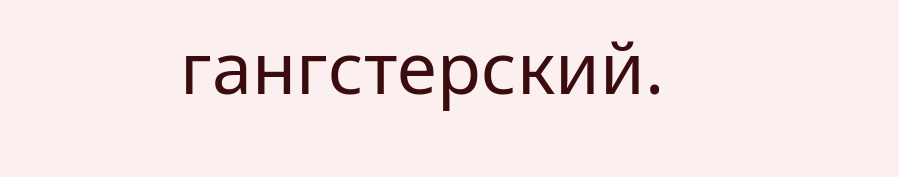гангстерский.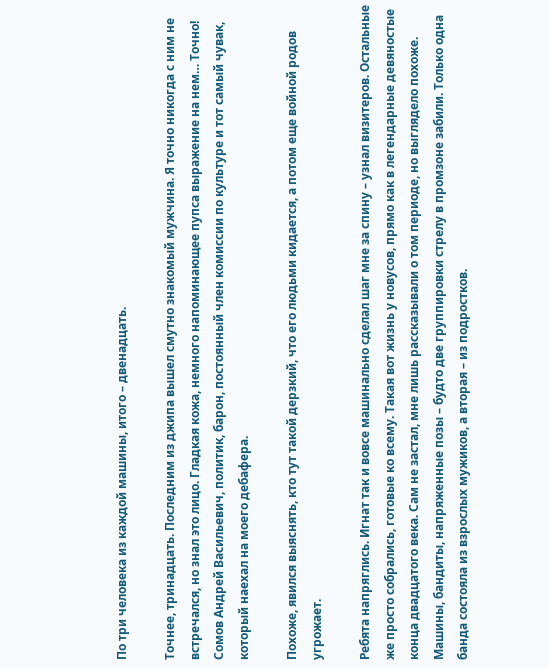По три человека из каждой машины, итого – двенадцать.

Точнее, тринадцать. Последним из джипа вышел смутно знакомый мужчина. Я точно никогда с ним не встречался, но знал это лицо. Гладкая кожа, немного напоминающее пупса выражение на нем… Точно! Сомов Андрей Васильевич, политик, барон, постоянный член комиссии по культуре и тот самый чувак, который наехал на моего дебафера.

Похоже, явился выяснять, кто тут такой дерзкий, что его людьми кидается, а потом еще войной родов угрожает.

Ребята напряглись. Игнат так и вовсе машинально сделал шаг мне за спину – узнал визитеров. Остальные же просто собрались, готовые ко всему. Такая вот жизнь у новусов, прямо как в легендарные девяностые конца двадцатого века. Сам не застал, мне лишь рассказывали о том периоде, но выглядело похоже. Машины, бандиты, напряженные позы – будто две группировки стрелу в промзоне забили. Только одна банда состояла из взрослых мужиков, а вторая – из подростков.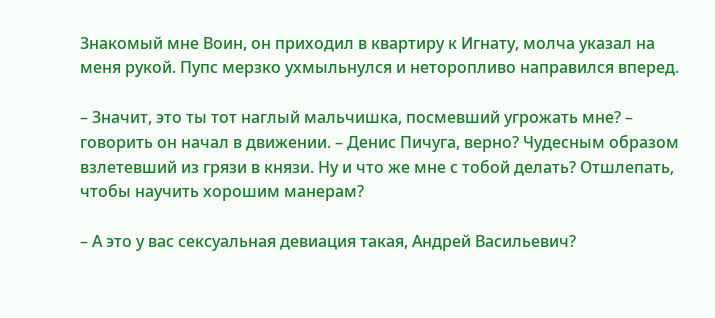Знакомый мне Воин, он приходил в квартиру к Игнату, молча указал на меня рукой. Пупс мерзко ухмыльнулся и неторопливо направился вперед.

– Значит, это ты тот наглый мальчишка, посмевший угрожать мне? – говорить он начал в движении. – Денис Пичуга, верно? Чудесным образом взлетевший из грязи в князи. Ну и что же мне с тобой делать? Отшлепать, чтобы научить хорошим манерам?

– А это у вас сексуальная девиация такая, Андрей Васильевич?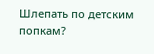Шлепать по детским попкам?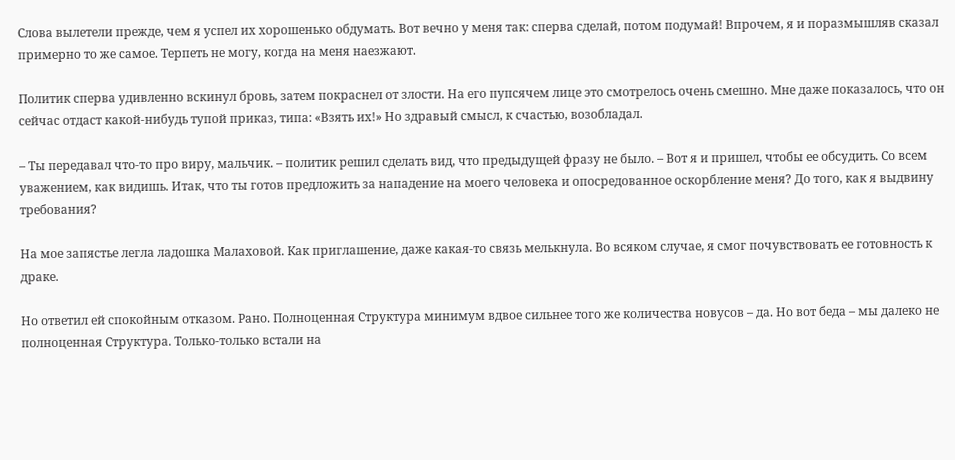Слова вылетели прежде, чем я успел их хорошенько обдумать. Вот вечно у меня так: сперва сделай, потом подумай! Впрочем, я и поразмышляв сказал примерно то же самое. Терпеть не могу, когда на меня наезжают.

Политик сперва удивленно вскинул бровь, затем покраснел от злости. На его пупсячем лице это смотрелось очень смешно. Мне даже показалось, что он сейчас отдаст какой-нибудь тупой приказ, типа: «Взять их!» Но здравый смысл, к счастью, возобладал.

– Ты передавал что-то про виру, мальчик. – политик решил сделать вид, что предыдущей фразу не было. – Вот я и пришел, чтобы ее обсудить. Со всем уважением, как видишь. Итак, что ты готов предложить за нападение на моего человека и опосредованное оскорбление меня? До того, как я выдвину требования?

На мое запястье легла ладошка Малаховой. Как приглашение, даже какая-то связь мелькнула. Во всяком случае, я смог почувствовать ее готовность к драке.

Но ответил ей спокойным отказом. Рано. Полноценная Структура минимум вдвое сильнее того же количества новусов – да. Но вот беда – мы далеко не полноценная Структура. Только-только встали на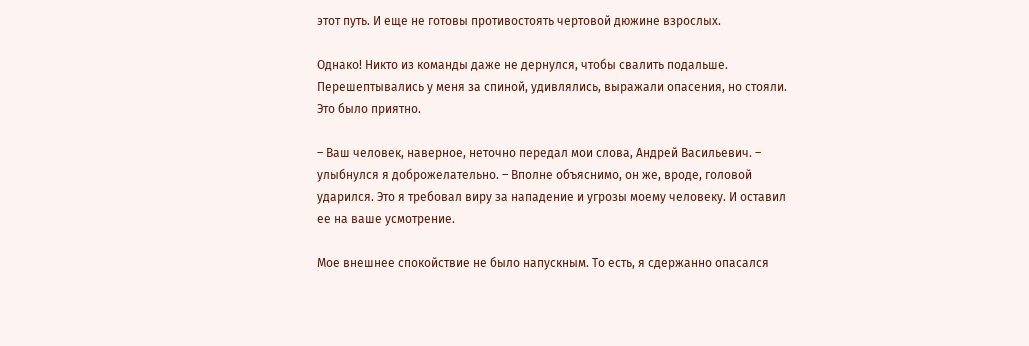этот путь. И еще не готовы противостоять чертовой дюжине взрослых.

Однако! Никто из команды даже не дернулся, чтобы свалить подальше. Перешептывались у меня за спиной, удивлялись, выражали опасения, но стояли. Это было приятно.

– Ваш человек, наверное, неточно передал мои слова, Андрей Васильевич. – улыбнулся я доброжелательно. – Вполне объяснимо, он же, вроде, головой ударился. Это я требовал виру за нападение и угрозы моему человеку. И оставил ее на ваше усмотрение.

Мое внешнее спокойствие не было напускным. То есть, я сдержанно опасался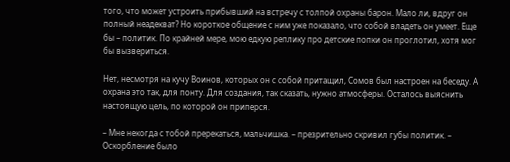того, что может устроить прибывший на встречу с толпой охраны барон. Мало ли, вдруг он полный неадекват? Но короткое общение с ним уже показало, что собой владеть он умеет. Еще бы – политик. По крайней мере, мою едкую реплику про детские попки он проглотил, хотя мог бы вызвериться.

Нет, несмотря на кучу Воинов, которых он с собой притащил, Сомов был настроен на беседу. А охрана это так, для понту. Для создания, так сказать, нужно атмосферы. Осталось выяснить настоящую цель, по которой он приперся.

– Мне некогда с тобой пререкаться, мальчишка. – презрительно скривил губы политик. – Оскорбление было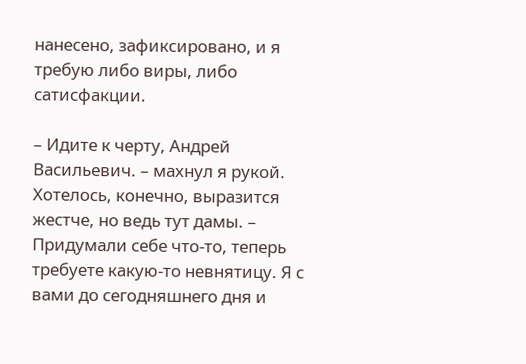нанесено, зафиксировано, и я требую либо виры, либо сатисфакции.

– Идите к черту, Андрей Васильевич. – махнул я рукой. Хотелось, конечно, выразится жестче, но ведь тут дамы. – Придумали себе что-то, теперь требуете какую-то невнятицу. Я с вами до сегодняшнего дня и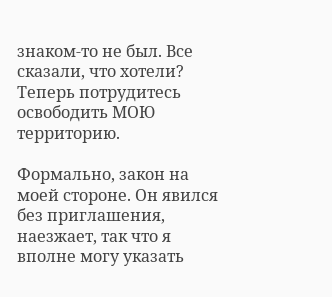знаком-то не был. Все сказали, что хотели? Теперь потрудитесь освободить МОЮ территорию.

Формально, закон на моей стороне. Он явился без приглашения, наезжает, так что я вполне могу указать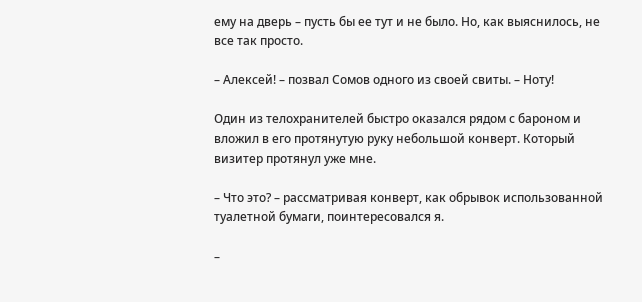ему на дверь – пусть бы ее тут и не было. Но, как выяснилось, не все так просто.

– Алексей! – позвал Сомов одного из своей свиты. – Ноту!

Один из телохранителей быстро оказался рядом с бароном и вложил в его протянутую руку небольшой конверт. Который визитер протянул уже мне.

– Что это? – рассматривая конверт, как обрывок использованной туалетной бумаги, поинтересовался я.

–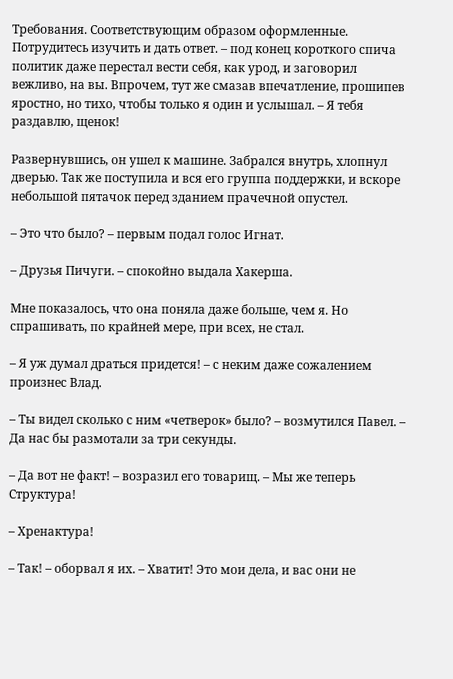Требования. Соответствующим образом оформленные. Потрудитесь изучить и дать ответ. – под конец короткого спича политик даже перестал вести себя, как урод, и заговорил вежливо, на вы. Впрочем, тут же смазав впечатление, прошипев яростно, но тихо, чтобы только я один и услышал. – Я тебя раздавлю, щенок!

Развернувшись, он ушел к машине. Забрался внутрь, хлопнул дверью. Так же поступила и вся его группа поддержки, и вскоре небольшой пятачок перед зданием прачечной опустел.

– Это что было? – первым подал голос Игнат.

– Друзья Пичуги. – спокойно выдала Хакерша.

Мне показалось, что она поняла даже больше, чем я. Но спрашивать, по крайней мере, при всех, не стал.

– Я уж думал драться придется! – с неким даже сожалением произнес Влад.

– Ты видел сколько с ним «четверок» было? – возмутился Павел. – Да нас бы размотали за три секунды.

– Да вот не факт! – возразил его товарищ. – Мы же теперь Структура!

– Хренактура!

– Так! – оборвал я их. – Хватит! Это мои дела, и вас они не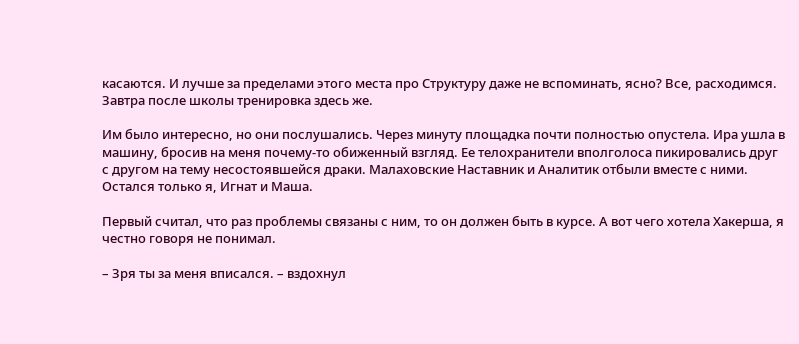касаются. И лучше за пределами этого места про Структуру даже не вспоминать, ясно? Все, расходимся. Завтра после школы тренировка здесь же.

Им было интересно, но они послушались. Через минуту площадка почти полностью опустела. Ира ушла в машину, бросив на меня почему-то обиженный взгляд. Ее телохранители вполголоса пикировались друг с другом на тему несостоявшейся драки. Малаховские Наставник и Аналитик отбыли вместе с ними. Остался только я, Игнат и Маша.

Первый считал, что раз проблемы связаны с ним, то он должен быть в курсе. А вот чего хотела Хакерша, я честно говоря не понимал.

– Зря ты за меня вписался. – вздохнул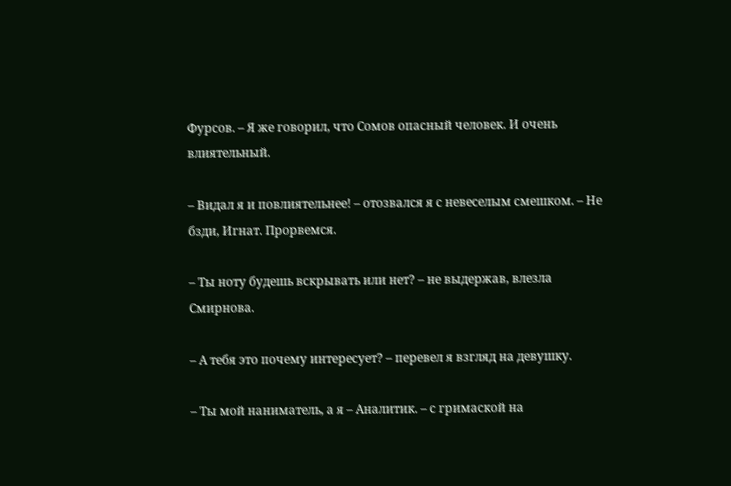Фурсов. – Я же говорил, что Сомов опасный человек. И очень влиятельный.

– Видал я и повлиятельнее! – отозвался я с невеселым смешком. – Не бзди, Игнат. Прорвемся.

– Ты ноту будешь вскрывать или нет? – не выдержав, влезла Смирнова.

– А тебя это почему интересует? – перевел я взгляд на девушку.

– Ты мой наниматель, а я – Аналитик. – с гримаской на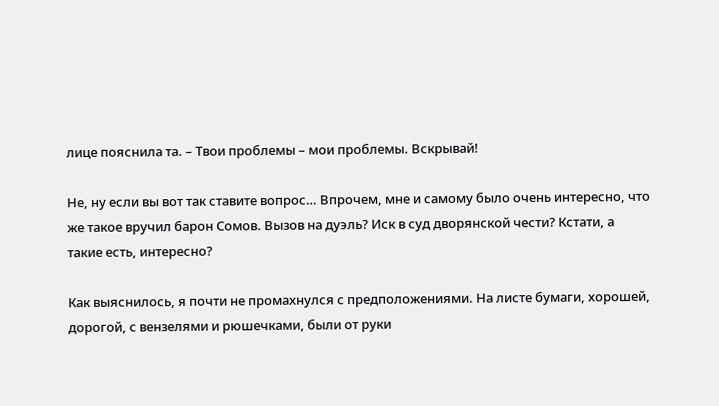лице пояснила та. – Твои проблемы – мои проблемы. Вскрывай!

Не, ну если вы вот так ставите вопрос… Впрочем, мне и самому было очень интересно, что же такое вручил барон Сомов. Вызов на дуэль? Иск в суд дворянской чести? Кстати, а такие есть, интересно?

Как выяснилось, я почти не промахнулся с предположениями. На листе бумаги, хорошей, дорогой, с вензелями и рюшечками, были от руки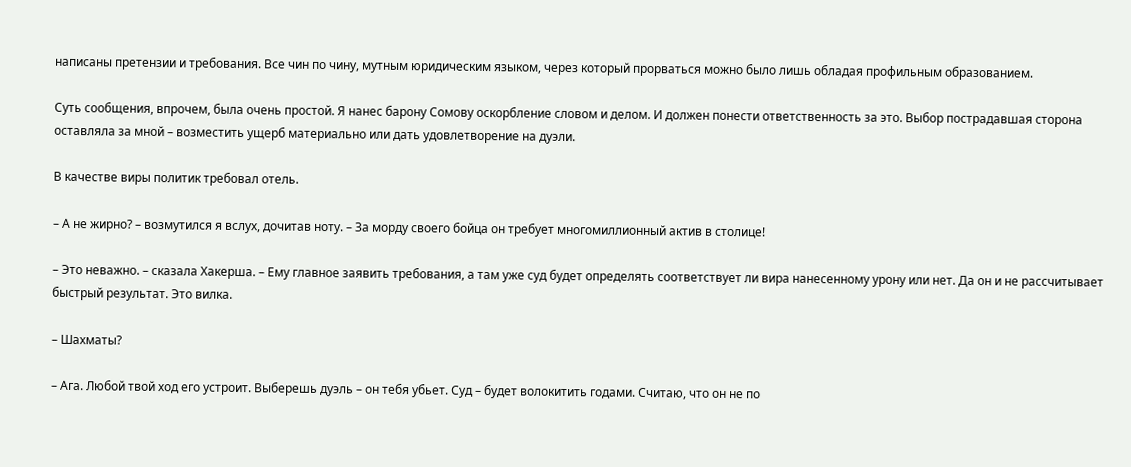написаны претензии и требования. Все чин по чину, мутным юридическим языком, через который прорваться можно было лишь обладая профильным образованием.

Суть сообщения, впрочем, была очень простой. Я нанес барону Сомову оскорбление словом и делом. И должен понести ответственность за это. Выбор пострадавшая сторона оставляла за мной – возместить ущерб материально или дать удовлетворение на дуэли.

В качестве виры политик требовал отель.

– А не жирно? – возмутился я вслух, дочитав ноту. – За морду своего бойца он требует многомиллионный актив в столице!

– Это неважно. – сказала Хакерша. – Ему главное заявить требования, а там уже суд будет определять соответствует ли вира нанесенному урону или нет. Да он и не рассчитывает быстрый результат. Это вилка.

– Шахматы?

– Ага. Любой твой ход его устроит. Выберешь дуэль – он тебя убьет. Суд – будет волокитить годами. Считаю, что он не по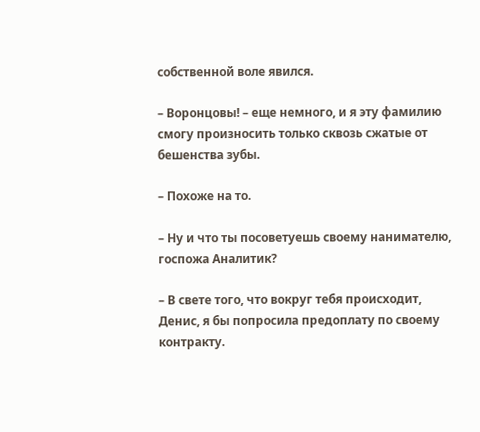собственной воле явился.

– Воронцовы! – еще немного, и я эту фамилию смогу произносить только сквозь сжатые от бешенства зубы.

– Похоже на то.

– Ну и что ты посоветуешь своему нанимателю, госпожа Аналитик?

– В свете того, что вокруг тебя происходит, Денис, я бы попросила предоплату по своему контракту.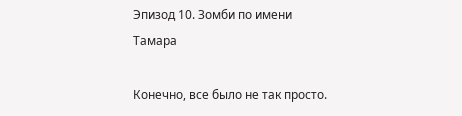Эпизод 10. Зомби по имени Тамара

Конечно, все было не так просто.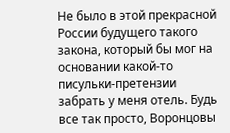Не было в этой прекрасной России будущего такого закона, который бы мог на основании какой-то писульки-претензии забрать у меня отель. Будь все так просто, Воронцовы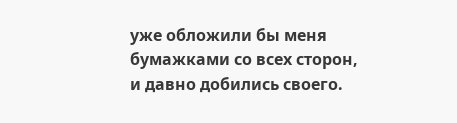уже обложили бы меня бумажками со всех сторон, и давно добились своего.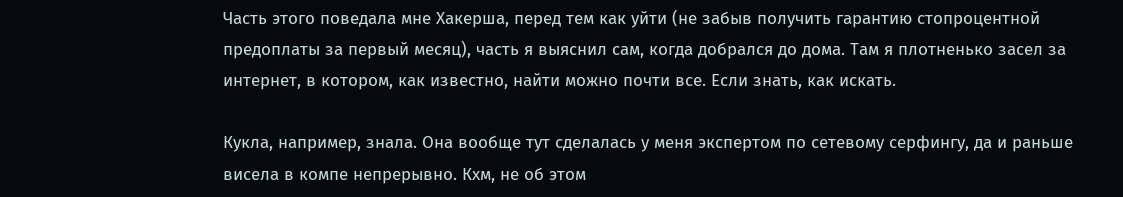Часть этого поведала мне Хакерша, перед тем как уйти (не забыв получить гарантию стопроцентной предоплаты за первый месяц), часть я выяснил сам, когда добрался до дома. Там я плотненько засел за интернет, в котором, как известно, найти можно почти все. Если знать, как искать.

Кукла, например, знала. Она вообще тут сделалась у меня экспертом по сетевому серфингу, да и раньше висела в компе непрерывно. Кхм, не об этом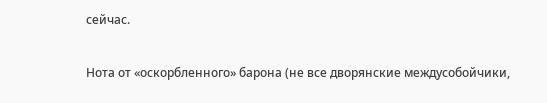сейчас.

Нота от «оскорбленного» барона (не все дворянские междусобойчики,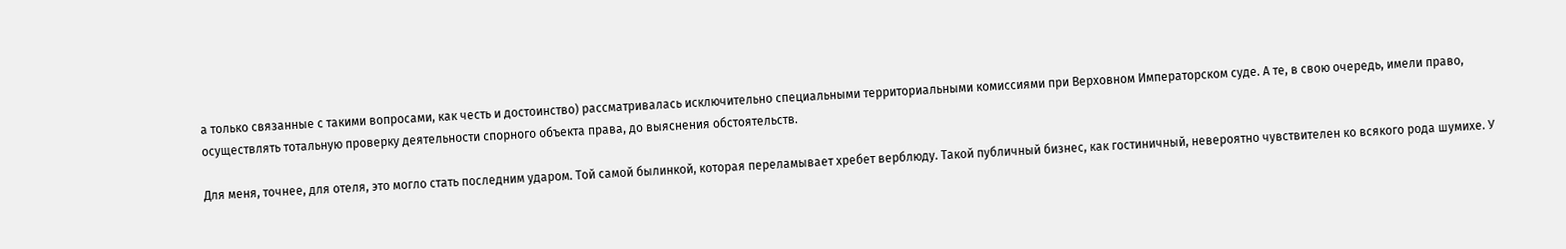а только связанные с такими вопросами, как честь и достоинство) рассматривалась исключительно специальными территориальными комиссиями при Верховном Императорском суде. А те, в свою очередь, имели право, осуществлять тотальную проверку деятельности спорного объекта права, до выяснения обстоятельств.

Для меня, точнее, для отеля, это могло стать последним ударом. Той самой былинкой, которая переламывает хребет верблюду. Такой публичный бизнес, как гостиничный, невероятно чувствителен ко всякого рода шумихе. У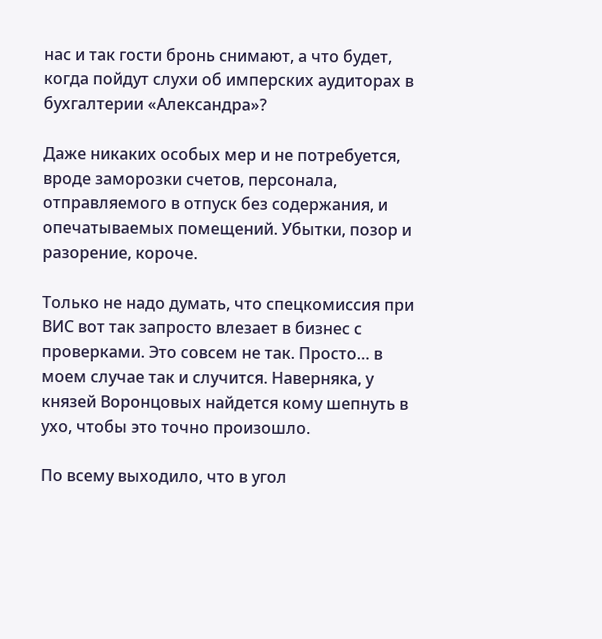нас и так гости бронь снимают, а что будет, когда пойдут слухи об имперских аудиторах в бухгалтерии «Александра»?

Даже никаких особых мер и не потребуется, вроде заморозки счетов, персонала, отправляемого в отпуск без содержания, и опечатываемых помещений. Убытки, позор и разорение, короче.

Только не надо думать, что спецкомиссия при ВИС вот так запросто влезает в бизнес с проверками. Это совсем не так. Просто… в моем случае так и случится. Наверняка, у князей Воронцовых найдется кому шепнуть в ухо, чтобы это точно произошло.

По всему выходило, что в угол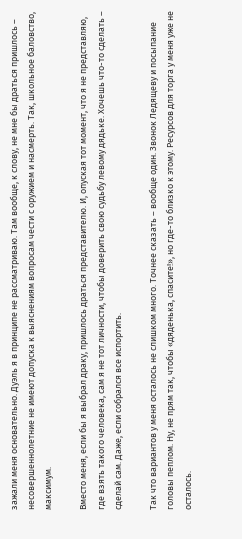зажали меня основательно. Дуэль я в принципе не рассматриваю. Там вообще, к слову, не мне бы драться пришлось – несовершеннолетние не имеют допуска к выяснениям вопросам чести с оружием и насмерть. Так, школьное баловство, максимум.

Вместо меня, если бы я выбрал драку, пришлось драться представителю. И, опуская тот момент, что я не представляю, где взять такого человека, сам я не тот личности, чтобы доверить свою судьбу левому дядьке. Хочешь что-то сделать – сделай сам. Даже, если собрался все испортить.

Так что вариантов у меня осталось не слишком много. Точнее сказать – вообще один. Звонок Ледящеву и посыпание головы пеплом. Ну, не прям так, чтобы «дяденька, спасите!», но где-то близко к этому. Ресурсов для торга у меня уже не осталось.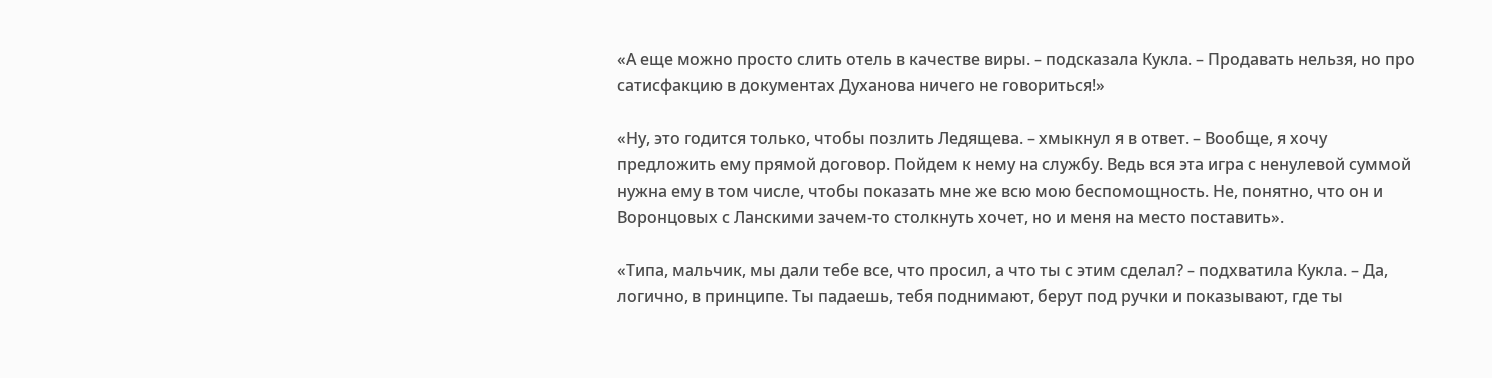«А еще можно просто слить отель в качестве виры. – подсказала Кукла. – Продавать нельзя, но про сатисфакцию в документах Духанова ничего не говориться!»

«Ну, это годится только, чтобы позлить Ледящева. – хмыкнул я в ответ. – Вообще, я хочу предложить ему прямой договор. Пойдем к нему на службу. Ведь вся эта игра с ненулевой суммой нужна ему в том числе, чтобы показать мне же всю мою беспомощность. Не, понятно, что он и Воронцовых с Ланскими зачем-то столкнуть хочет, но и меня на место поставить».

«Типа, мальчик, мы дали тебе все, что просил, а что ты с этим сделал? – подхватила Кукла. – Да, логично, в принципе. Ты падаешь, тебя поднимают, берут под ручки и показывают, где ты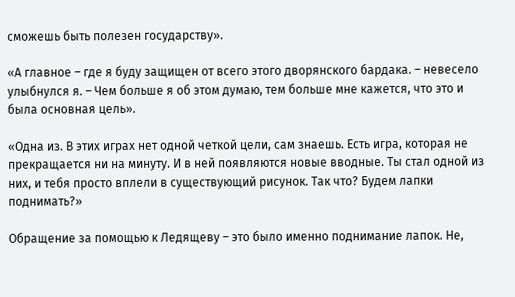сможешь быть полезен государству».

«А главное – где я буду защищен от всего этого дворянского бардака. – невесело улыбнулся я. – Чем больше я об этом думаю, тем больше мне кажется, что это и была основная цель».

«Одна из. В этих играх нет одной четкой цели, сам знаешь. Есть игра, которая не прекращается ни на минуту. И в ней появляются новые вводные. Ты стал одной из них, и тебя просто вплели в существующий рисунок. Так что? Будем лапки поднимать?»

Обращение за помощью к Ледящеву – это было именно поднимание лапок. Не,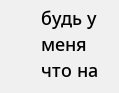будь у меня что на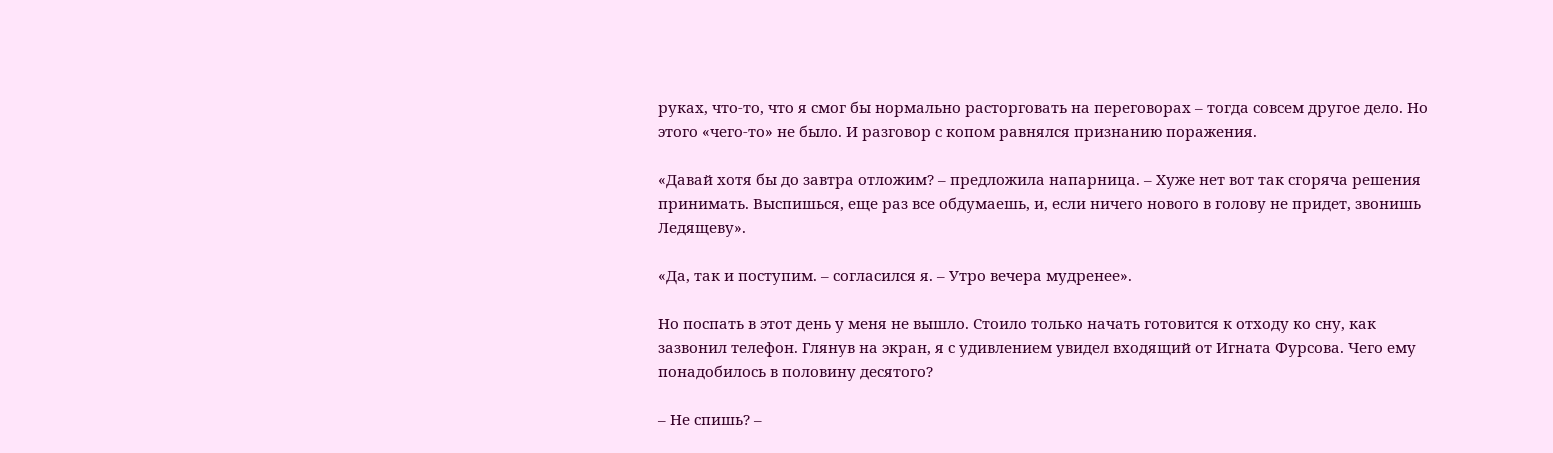руках, что-то, что я смог бы нормально расторговать на переговорах – тогда совсем другое дело. Но этого «чего-то» не было. И разговор с копом равнялся признанию поражения.

«Давай хотя бы до завтра отложим? – предложила напарница. – Хуже нет вот так сгоряча решения принимать. Выспишься, еще раз все обдумаешь, и, если ничего нового в голову не придет, звонишь Ледящеву».

«Да, так и поступим. – согласился я. – Утро вечера мудренее».

Но поспать в этот день у меня не вышло. Стоило только начать готовится к отходу ко сну, как зазвонил телефон. Глянув на экран, я с удивлением увидел входящий от Игната Фурсова. Чего ему понадобилось в половину десятого?

– Не спишь? –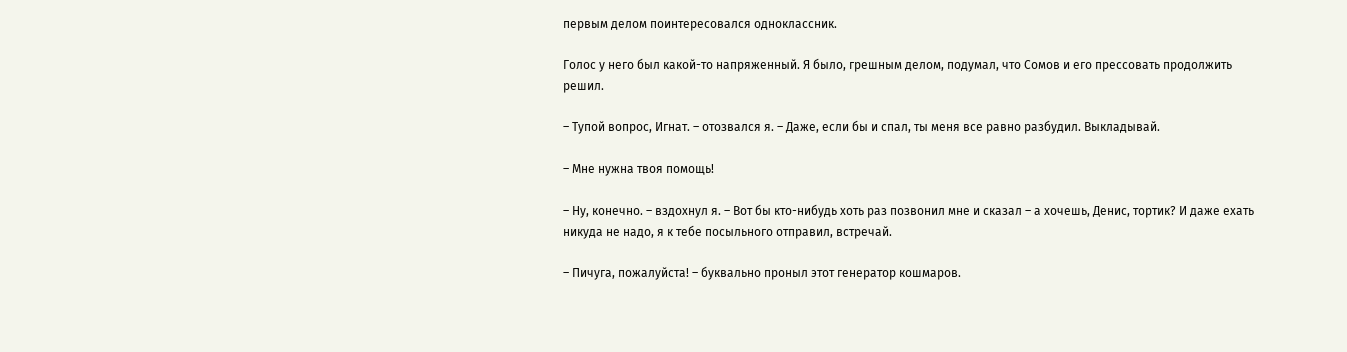первым делом поинтересовался одноклассник.

Голос у него был какой-то напряженный. Я было, грешным делом, подумал, что Сомов и его прессовать продолжить решил.

– Тупой вопрос, Игнат. – отозвался я. – Даже, если бы и спал, ты меня все равно разбудил. Выкладывай.

– Мне нужна твоя помощь!

– Ну, конечно. – вздохнул я. – Вот бы кто-нибудь хоть раз позвонил мне и сказал – а хочешь, Денис, тортик? И даже ехать никуда не надо, я к тебе посыльного отправил, встречай.

– Пичуга, пожалуйста! – буквально проныл этот генератор кошмаров.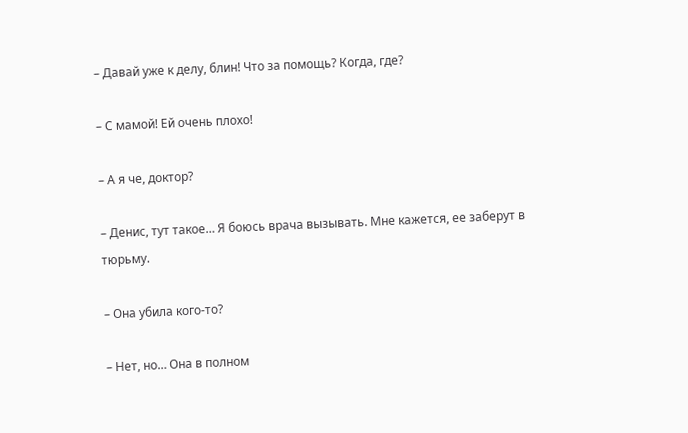– Давай уже к делу, блин! Что за помощь? Когда, где?

– С мамой! Ей очень плохо!

– А я че, доктор?

– Денис, тут такое… Я боюсь врача вызывать. Мне кажется, ее заберут в тюрьму.

– Она убила кого-то?

– Нет, но… Она в полном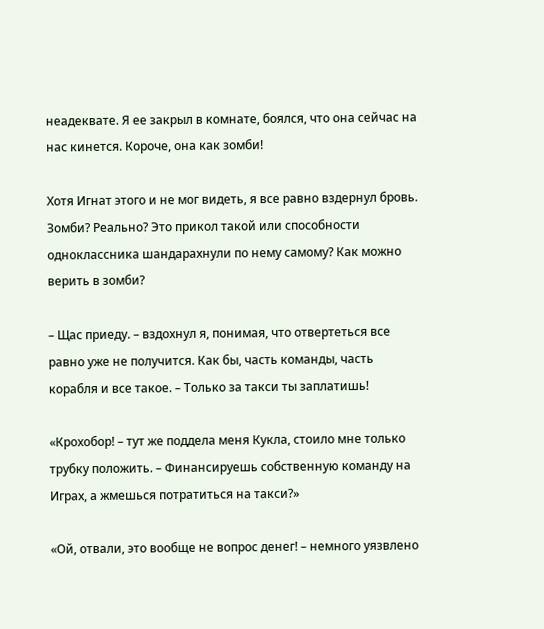неадеквате. Я ее закрыл в комнате, боялся, что она сейчас на нас кинется. Короче, она как зомби!

Хотя Игнат этого и не мог видеть, я все равно вздернул бровь. Зомби? Реально? Это прикол такой или способности одноклассника шандарахнули по нему самому? Как можно верить в зомби?

– Щас приеду. – вздохнул я, понимая, что отвертеться все равно уже не получится. Как бы, часть команды, часть корабля и все такое. – Только за такси ты заплатишь!

«Крохобор! – тут же поддела меня Кукла, стоило мне только трубку положить. – Финансируешь собственную команду на Играх, а жмешься потратиться на такси?»

«Ой, отвали, это вообще не вопрос денег! – немного уязвлено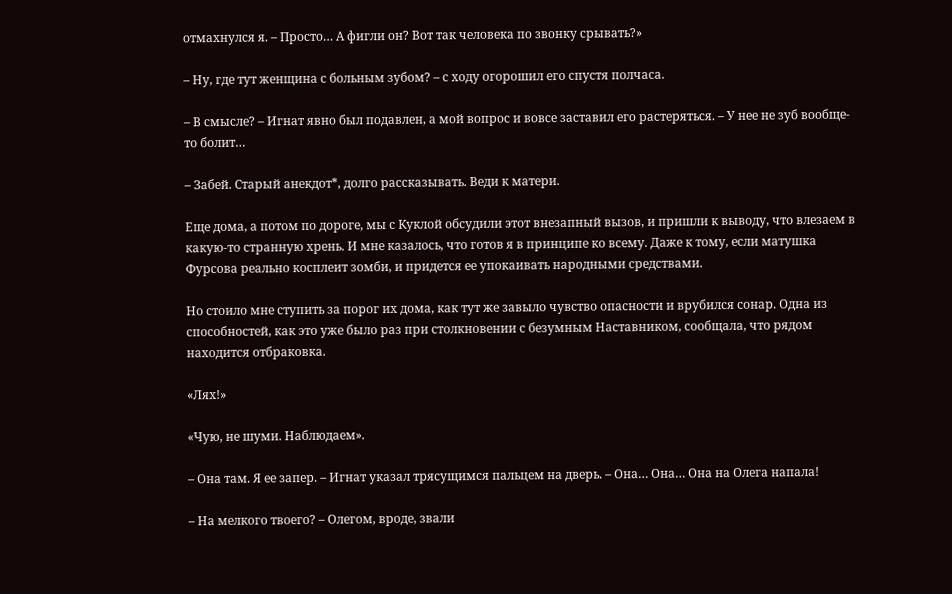отмахнулся я. – Просто… А фигли он? Вот так человека по звонку срывать?»

– Ну, где тут женщина с больным зубом? – с ходу огорошил его спустя полчаса.

– В смысле? – Игнат явно был подавлен, а мой вопрос и вовсе заставил его растеряться. – У нее не зуб вообще-то болит…

– Забей. Старый анекдот*, долго рассказывать. Веди к матери.

Еще дома, а потом по дороге, мы с Куклой обсудили этот внезапный вызов, и пришли к выводу, что влезаем в какую-то странную хрень. И мне казалось, что готов я в принципе ко всему. Даже к тому, если матушка Фурсова реально косплеит зомби, и придется ее упокаивать народными средствами.

Но стоило мне ступить за порог их дома, как тут же завыло чувство опасности и врубился сонар. Одна из способностей, как это уже было раз при столкновении с безумным Наставником, сообщала, что рядом находится отбраковка.

«Лях!»

«Чую, не шуми. Наблюдаем».

– Она там. Я ее запер. – Игнат указал трясущимся пальцем на дверь. – Она… Она… Она на Олега напала!

– На мелкого твоего? – Олегом, вроде, звали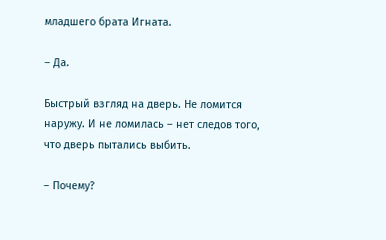младшего брата Игната.

– Да.

Быстрый взгляд на дверь. Не ломится наружу. И не ломилась – нет следов того, что дверь пытались выбить.

– Почему?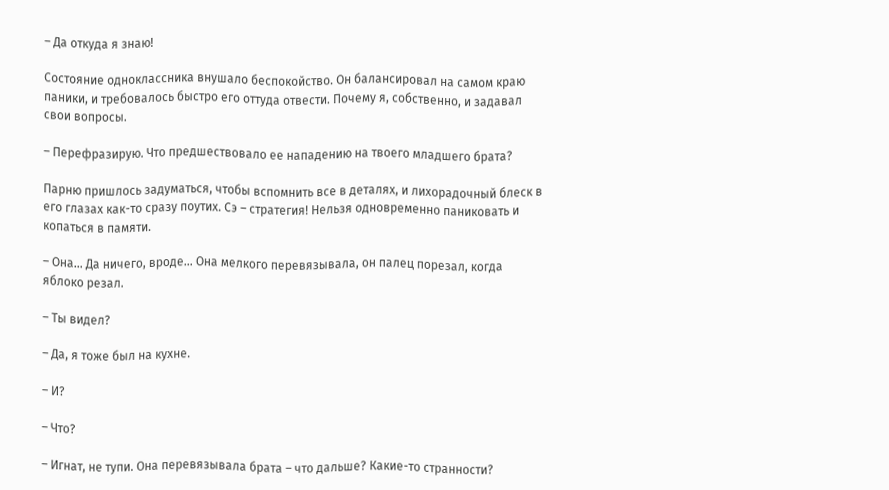– Да откуда я знаю!

Состояние одноклассника внушало беспокойство. Он балансировал на самом краю паники, и требовалось быстро его оттуда отвести. Почему я, собственно, и задавал свои вопросы.

– Перефразирую. Что предшествовало ее нападению на твоего младшего брата?

Парню пришлось задуматься, чтобы вспомнить все в деталях, и лихорадочный блеск в его глазах как-то сразу поутих. Сэ – стратегия! Нельзя одновременно паниковать и копаться в памяти.

– Она… Да ничего, вроде… Она мелкого перевязывала, он палец порезал, когда яблоко резал.

– Ты видел?

– Да, я тоже был на кухне.

– И?

– Что?

– Игнат, не тупи. Она перевязывала брата – что дальше? Какие-то странности?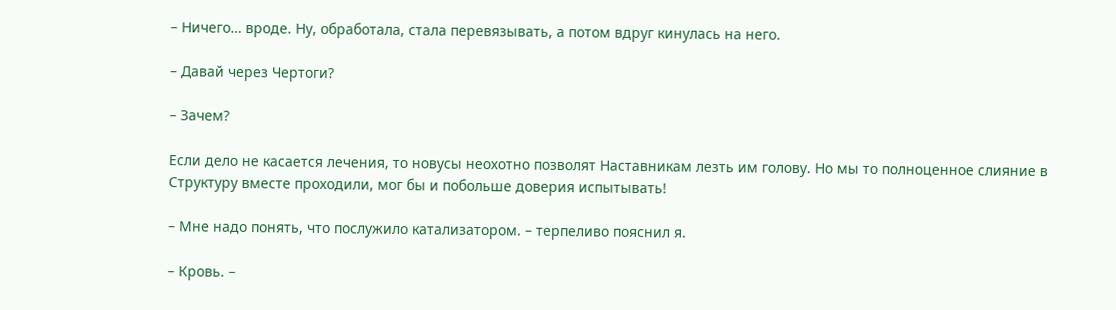– Ничего… вроде. Ну, обработала, стала перевязывать, а потом вдруг кинулась на него.

– Давай через Чертоги?

– Зачем?

Если дело не касается лечения, то новусы неохотно позволят Наставникам лезть им голову. Но мы то полноценное слияние в Структуру вместе проходили, мог бы и побольше доверия испытывать!

– Мне надо понять, что послужило катализатором. – терпеливо пояснил я.

– Кровь. –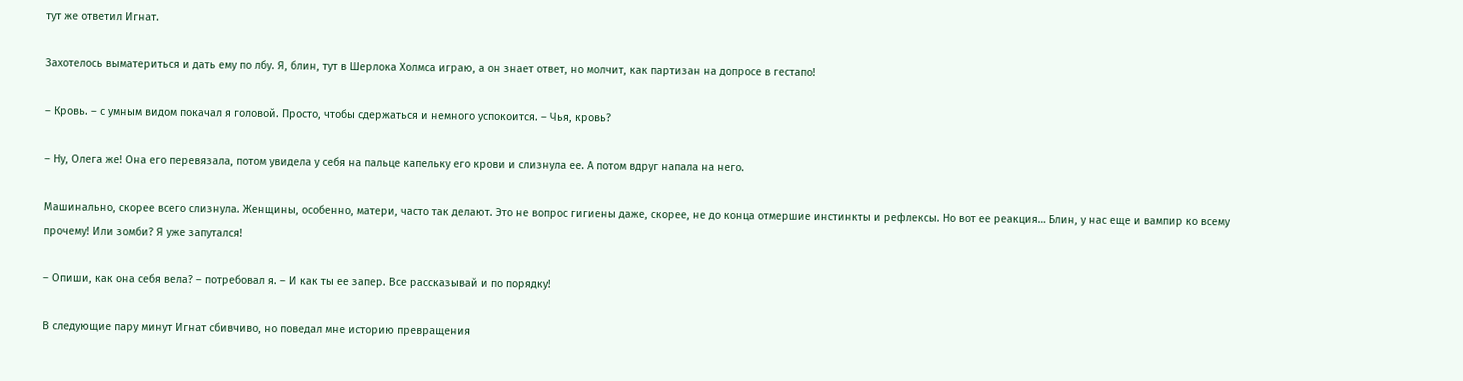тут же ответил Игнат.

Захотелось выматериться и дать ему по лбу. Я, блин, тут в Шерлока Холмса играю, а он знает ответ, но молчит, как партизан на допросе в гестапо!

– Кровь. – с умным видом покачал я головой. Просто, чтобы сдержаться и немного успокоится. – Чья, кровь?

– Ну, Олега же! Она его перевязала, потом увидела у себя на пальце капельку его крови и слизнула ее. А потом вдруг напала на него.

Машинально, скорее всего слизнула. Женщины, особенно, матери, часто так делают. Это не вопрос гигиены даже, скорее, не до конца отмершие инстинкты и рефлексы. Но вот ее реакция… Блин, у нас еще и вампир ко всему прочему! Или зомби? Я уже запутался!

– Опиши, как она себя вела? – потребовал я. – И как ты ее запер. Все рассказывай и по порядку!

В следующие пару минут Игнат сбивчиво, но поведал мне историю превращения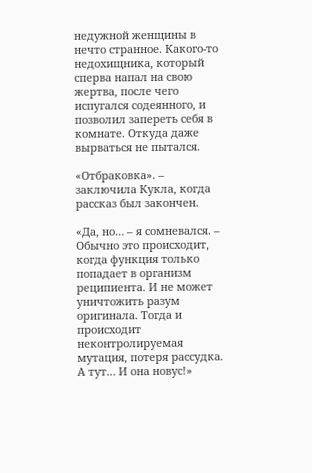недужной женщины в нечто странное. Какого-то недохищника, который сперва напал на свою жертва, после чего испугался содеянного, и позволил запереть себя в комнате. Откуда даже вырваться не пытался.

«Отбраковка». – заключила Кукла, когда рассказ был закончен.

«Да, но… – я сомневался. – Обычно это происходит, когда функция только попадает в организм реципиента. И не может уничтожить разум оригинала. Тогда и происходит неконтролируемая мутация, потеря рассудка. А тут… И она новус!»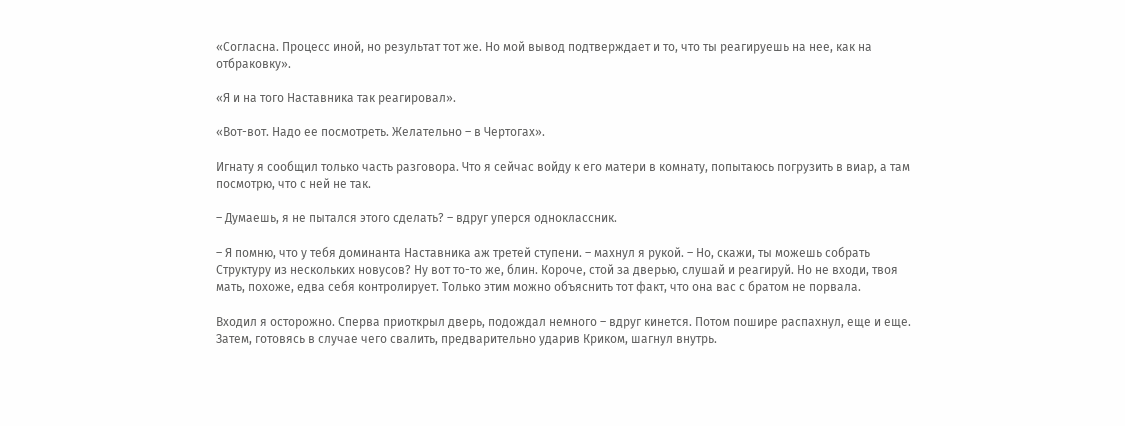«Согласна. Процесс иной, но результат тот же. Но мой вывод подтверждает и то, что ты реагируешь на нее, как на отбраковку».

«Я и на того Наставника так реагировал».

«Вот-вот. Надо ее посмотреть. Желательно – в Чертогах».

Игнату я сообщил только часть разговора. Что я сейчас войду к его матери в комнату, попытаюсь погрузить в виар, а там посмотрю, что с ней не так.

– Думаешь, я не пытался этого сделать? – вдруг уперся одноклассник.

– Я помню, что у тебя доминанта Наставника аж третей ступени. – махнул я рукой. – Но, скажи, ты можешь собрать Структуру из нескольких новусов? Ну вот то-то же, блин. Короче, стой за дверью, слушай и реагируй. Но не входи, твоя мать, похоже, едва себя контролирует. Только этим можно объяснить тот факт, что она вас с братом не порвала.

Входил я осторожно. Сперва приоткрыл дверь, подождал немного – вдруг кинется. Потом пошире распахнул, еще и еще. Затем, готовясь в случае чего свалить, предварительно ударив Криком, шагнул внутрь.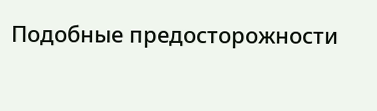Подобные предосторожности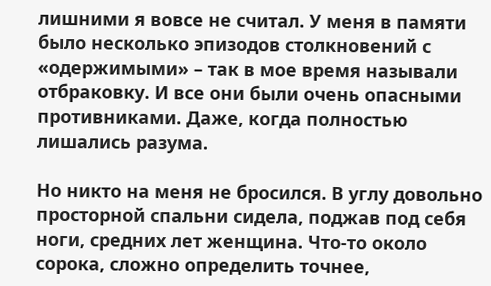лишними я вовсе не считал. У меня в памяти было несколько эпизодов столкновений с «одержимыми» – так в мое время называли отбраковку. И все они были очень опасными противниками. Даже, когда полностью лишались разума.

Но никто на меня не бросился. В углу довольно просторной спальни сидела, поджав под себя ноги, средних лет женщина. Что-то около сорока, сложно определить точнее,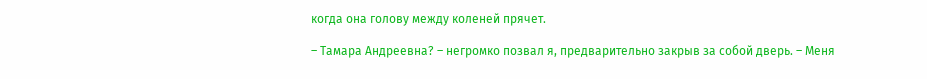когда она голову между коленей прячет.

– Тамара Андреевна? – негромко позвал я, предварительно закрыв за собой дверь. – Меня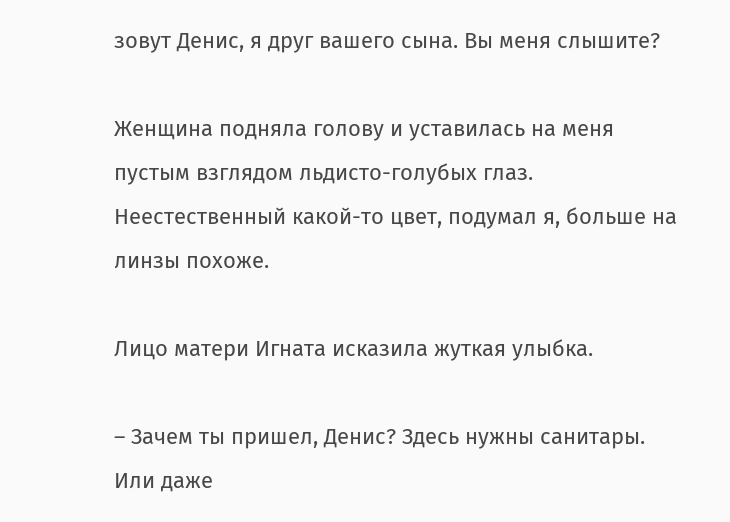зовут Денис, я друг вашего сына. Вы меня слышите?

Женщина подняла голову и уставилась на меня пустым взглядом льдисто-голубых глаз. Неестественный какой-то цвет, подумал я, больше на линзы похоже.

Лицо матери Игната исказила жуткая улыбка.

– Зачем ты пришел, Денис? Здесь нужны санитары. Или даже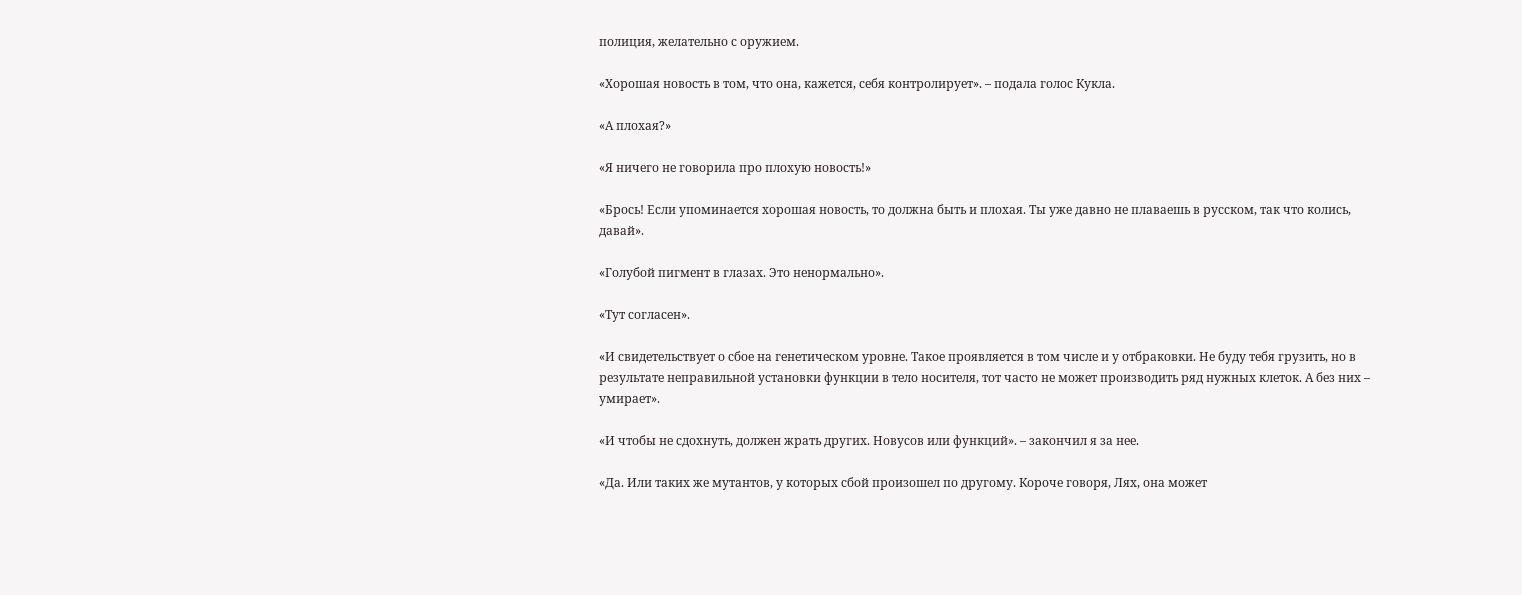полиция, желательно с оружием.

«Хорошая новость в том, что она, кажется, себя контролирует». – подала голос Кукла.

«А плохая?»

«Я ничего не говорила про плохую новость!»

«Брось! Если упоминается хорошая новость, то должна быть и плохая. Ты уже давно не плаваешь в русском, так что колись, давай».

«Голубой пигмент в глазах. Это ненормально».

«Тут согласен».

«И свидетельствует о сбое на генетическом уровне. Такое проявляется в том числе и у отбраковки. Не буду тебя грузить, но в результате неправильной установки функции в тело носителя, тот часто не может производить ряд нужных клеток. А без них – умирает».

«И чтобы не сдохнуть, должен жрать других. Новусов или функций». – закончил я за нее.

«Да. Или таких же мутантов, у которых сбой произошел по другому. Короче говоря, Лях, она может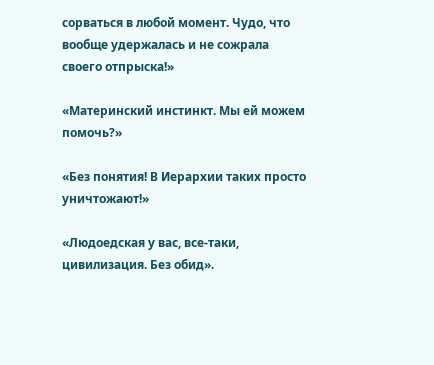сорваться в любой момент. Чудо, что вообще удержалась и не сожрала своего отпрыска!»

«Материнский инстинкт. Мы ей можем помочь?»

«Без понятия! В Иерархии таких просто уничтожают!»

«Людоедская у вас, все-таки, цивилизация. Без обид».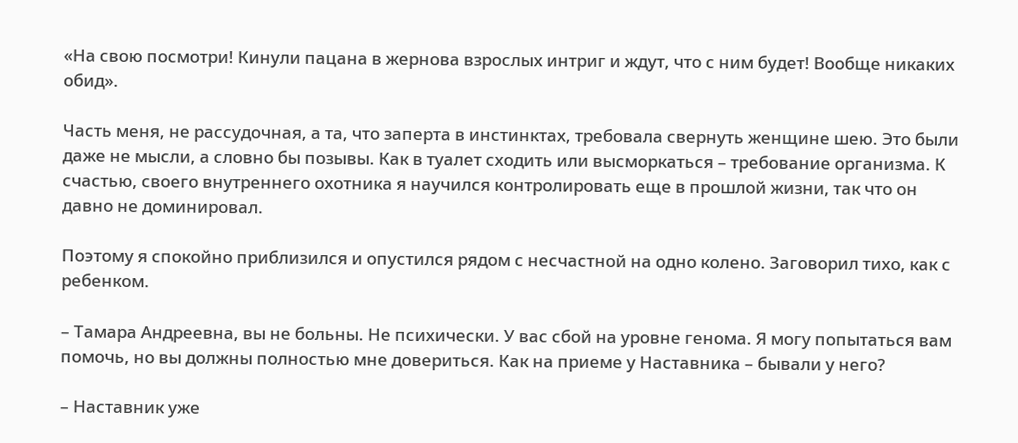«На свою посмотри! Кинули пацана в жернова взрослых интриг и ждут, что с ним будет! Вообще никаких обид».

Часть меня, не рассудочная, а та, что заперта в инстинктах, требовала свернуть женщине шею. Это были даже не мысли, а словно бы позывы. Как в туалет сходить или высморкаться – требование организма. К счастью, своего внутреннего охотника я научился контролировать еще в прошлой жизни, так что он давно не доминировал.

Поэтому я спокойно приблизился и опустился рядом с несчастной на одно колено. Заговорил тихо, как с ребенком.

– Тамара Андреевна, вы не больны. Не психически. У вас сбой на уровне генома. Я могу попытаться вам помочь, но вы должны полностью мне довериться. Как на приеме у Наставника – бывали у него?

– Наставник уже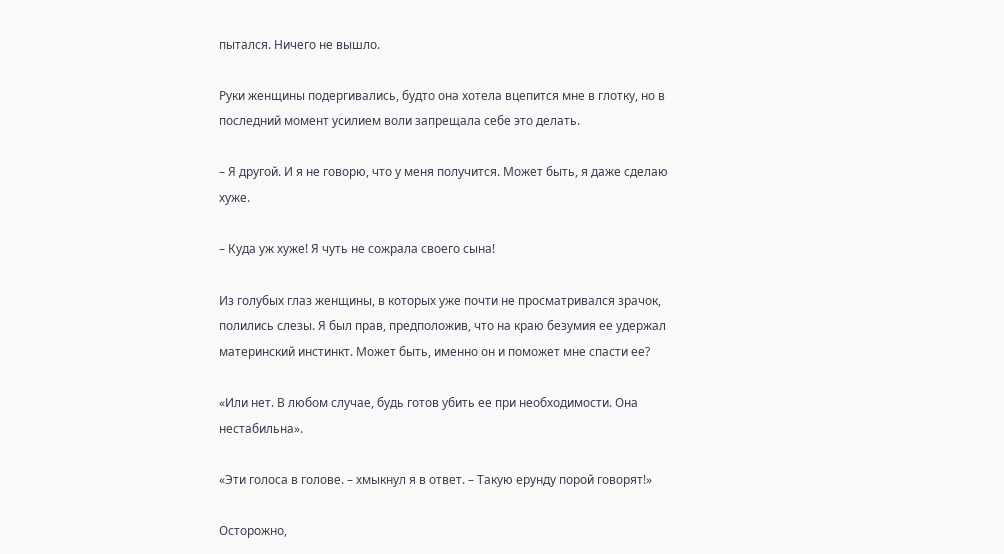пытался. Ничего не вышло.

Руки женщины подергивались, будто она хотела вцепится мне в глотку, но в последний момент усилием воли запрещала себе это делать.

– Я другой. И я не говорю, что у меня получится. Может быть, я даже сделаю хуже.

– Куда уж хуже! Я чуть не сожрала своего сына!

Из голубых глаз женщины, в которых уже почти не просматривался зрачок, полились слезы. Я был прав, предположив, что на краю безумия ее удержал материнский инстинкт. Может быть, именно он и поможет мне спасти ее?

«Или нет. В любом случае, будь готов убить ее при необходимости. Она нестабильна».

«Эти голоса в голове. – хмыкнул я в ответ. – Такую ерунду порой говорят!»

Осторожно,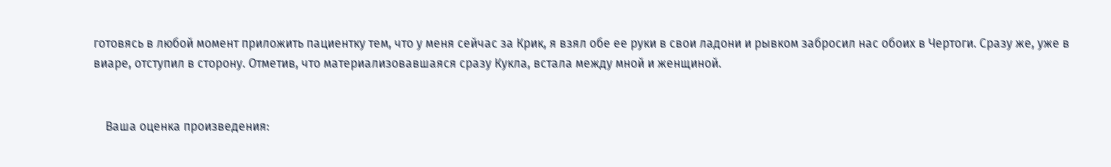готовясь в любой момент приложить пациентку тем, что у меня сейчас за Крик, я взял обе ее руки в свои ладони и рывком забросил нас обоих в Чертоги. Сразу же, уже в виаре, отступил в сторону. Отметив, что материализовавшаяся сразу Кукла, встала между мной и женщиной.


    Ваша оценка произведения: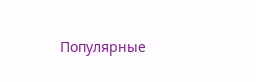Популярные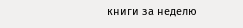книги за неделю